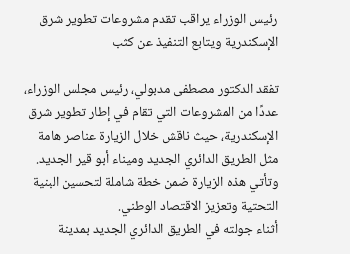رئيس الوزراء يراقب تقدم مشروعات تطوير شرق الإسكندرية ويتابع التنفيذ عن كثب

تفقد الدكتور مصطفى مدبولي، رئيس مجلس الوزراء، عددًا من المشروعات التي تقام في إطار تطوير شرق الإسكندرية، حيث ناقش خلال الزيارة عناصر هامة مثل الطريق الدائري الجديد وميناء أبو قير الجديد. وتأتي هذه الزيارة ضمن خطة شاملة لتحسين البنية التحتية وتعزيز الاقتصاد الوطني.
أثناء جولته في الطريق الدائري الجديد بمدينة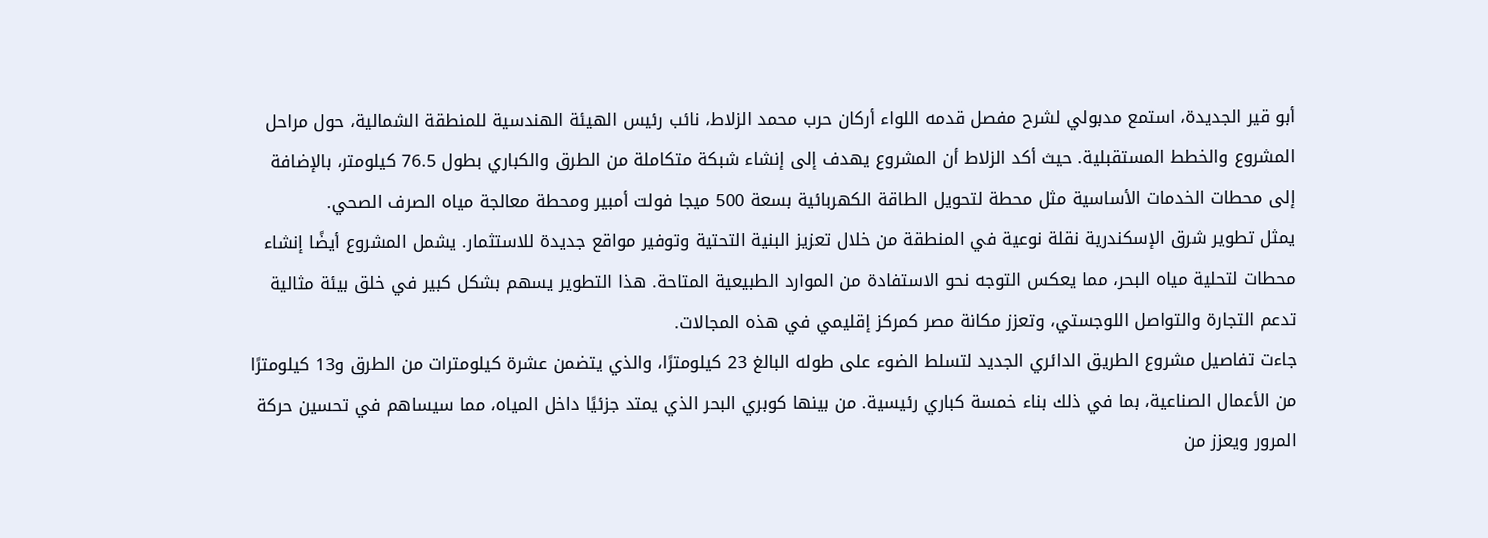أبو قير الجديدة، استمع مدبولي لشرح مفصل قدمه اللواء أركان حرب محمد الزلاط، نائب رئيس الهيئة الهندسية للمنطقة الشمالية، حول مراحل المشروع والخطط المستقبلية. حيث أكد الزلاط أن المشروع يهدف إلى إنشاء شبكة متكاملة من الطرق والكباري بطول 76.5 كيلومتر، بالإضافة إلى محطات الخدمات الأساسية مثل محطة لتحويل الطاقة الكهربائية بسعة 500 ميجا فولت أمبير ومحطة معالجة مياه الصرف الصحي.
يمثل تطوير شرق الإسكندرية نقلة نوعية في المنطقة من خلال تعزيز البنية التحتية وتوفير مواقع جديدة للاستثمار. يشمل المشروع أيضًا إنشاء محطات لتحلية مياه البحر، مما يعكس التوجه نحو الاستفادة من الموارد الطبيعية المتاحة. هذا التطوير يسهم بشكل كبير في خلق بيئة مثالية تدعم التجارة والتواصل اللوجستي، وتعزز مكانة مصر كمركز إقليمي في هذه المجالات.
جاءت تفاصيل مشروع الطريق الدائري الجديد لتسلط الضوء على طوله البالغ 23 كيلومترًا، والذي يتضمن عشرة كيلومترات من الطرق و13 كيلومترًا من الأعمال الصناعية، بما في ذلك بناء خمسة كباري رئيسية. من بينها كوبري البحر الذي يمتد جزئيًا داخل المياه، مما سيساهم في تحسين حركة المرور ويعزز من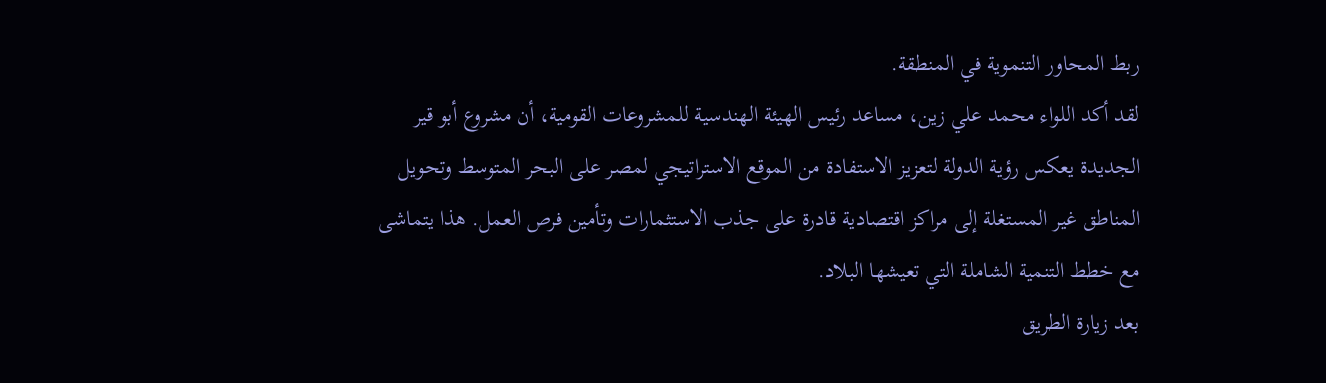ربط المحاور التنموية في المنطقة.
لقد أكد اللواء محمد علي زين، مساعد رئيس الهيئة الهندسية للمشروعات القومية، أن مشروع أبو قير الجديدة يعكس رؤية الدولة لتعزيز الاستفادة من الموقع الاستراتيجي لمصر على البحر المتوسط وتحويل المناطق غير المستغلة إلى مراكز اقتصادية قادرة على جذب الاستثمارات وتأمين فرص العمل. هذا يتماشى مع خطط التنمية الشاملة التي تعيشها البلاد.
بعد زيارة الطريق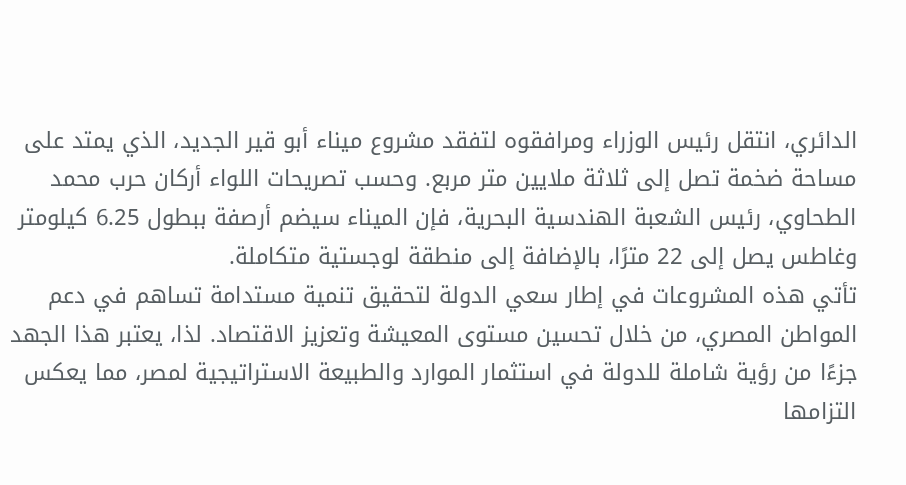الدائري، انتقل رئيس الوزراء ومرافقوه لتفقد مشروع ميناء أبو قير الجديد، الذي يمتد على مساحة ضخمة تصل إلى ثلاثة ملايين متر مربع. وحسب تصريحات اللواء أركان حرب محمد الطحاوي، رئيس الشعبة الهندسية البحرية، فإن الميناء سيضم أرصفة ببطول 6.25 كيلومتر وغاطس يصل إلى 22 مترًا، بالإضافة إلى منطقة لوجستية متكاملة.
تأتي هذه المشروعات في إطار سعي الدولة لتحقيق تنمية مستدامة تساهم في دعم المواطن المصري، من خلال تحسين مستوى المعيشة وتعزيز الاقتصاد. لذا، يعتبر هذا الجهد جزءًا من رؤية شاملة للدولة في استثمار الموارد والطبيعة الاستراتيجية لمصر، مما يعكس التزامها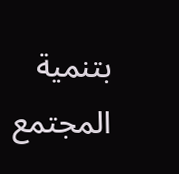بتنمية المجتمع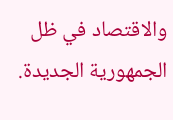والاقتصاد في ظل الجمهورية الجديدة.